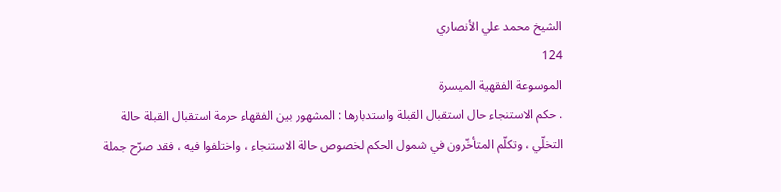الشيخ محمد علي الأنصاري
124
الموسوعة الفقهية الميسرة
. حكم الاستنجاء حال استقبال القبلة واستدبارها : المشهور بين الفقهاء حرمة استقبال القبلة حالة التخلّي ، وتكلّم المتأخّرون في شمول الحكم لخصوص حالة الاستنجاء ، واختلفوا فيه ، فقد صرّح جملة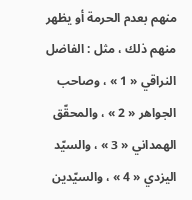منهم بعدم الحرمة أو يظهر منهم ذلك ، مثل : الفاضل النراقي « 1 » ، وصاحب الجواهر « 2 » ، والمحقّق الهمداني « 3 » ، والسيّد اليزدي « 4 » ، والسيّدين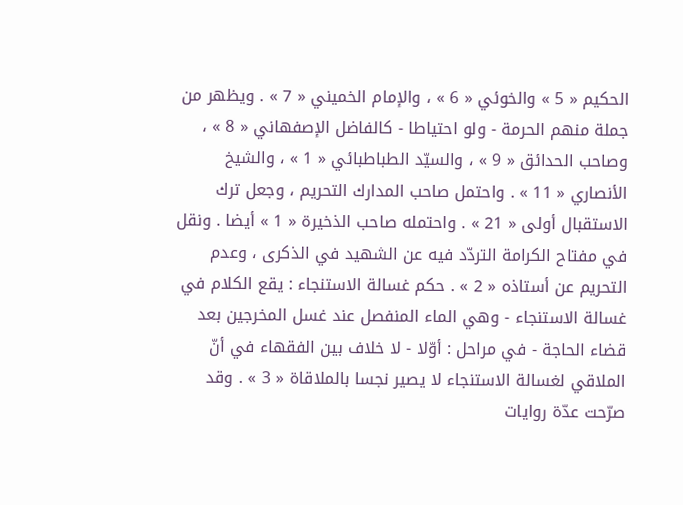الحكيم « 5 » والخوئي « 6 » ، والإمام الخميني « 7 » . ويظهر من جملة منهم الحرمة - ولو احتياطا - كالفاضل الإصفهاني « 8 » ، وصاحب الحدائق « 9 » ، والسيّد الطباطبائي « 1 » ، والشيخ الأنصاري « 11 » . واحتمل صاحب المدارك التحريم ، وجعل ترك الاستقبال أولى « 21 » . واحتمله صاحب الذخيرة « 1 » أيضا . ونقل في مفتاح الكرامة التردّد فيه عن الشهيد في الذكرى ، وعدم التحريم عن أستاذه « 2 » . حكم غسالة الاستنجاء : يقع الكلام في غسالة الاستنجاء - وهي الماء المنفصل عند غسل المخرجين بعد قضاء الحاجة - في مراحل : أوّلا - لا خلاف بين الفقهاء في أنّ الملاقي لغسالة الاستنجاء لا يصير نجسا بالملاقاة « 3 » . وقد صرّحت عدّة روايات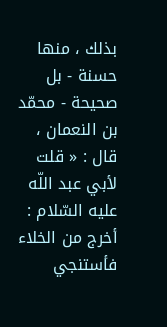بذلك ، منها حسنة - بل صحيحة - محمّد بن النعمان ، قال : « قلت لأبي عبد اللّه عليه السّلام : أخرج من الخلاء فأستنجي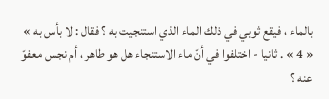بالماء ، فيقع ثوبي في ذلك الماء الذي استنجيت به ؟ فقال : لا بأس به » « 4 » . ثانيا - اختلفوا في أنّ ماء الاستنجاء هل هو طاهر ، أم نجس معفوّ عنه ؟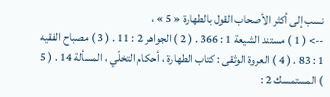نسب إلى أكثر الأصحاب القول بالطهارة « 5 » ،
--> ( 1 ) مستند الشيعة 1 : 366 . ( 2 ) الجواهر 2 : 11 . ( 3 ) مصباح الفقيه 1 : 83 . ( 4 ) العروة الوثقى : كتاب الطهارة ، أحكام التخلّي ، المسألة 14 . ( 5 ) المستمسك 2 :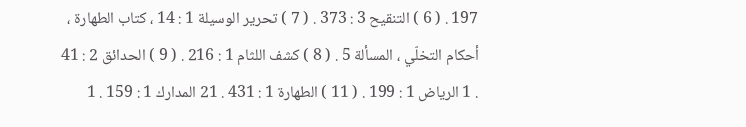197 . ( 6 ) التنقيح 3 : 373 . ( 7 ) تحرير الوسيلة 1 : 14 ، كتاب الطهارة ، أحكام التخلّي ، المسألة 5 . ( 8 ) كشف اللثام 1 : 216 . ( 9 ) الحدائق 2 : 41 . 1 الرياض 1 : 199 . ( 11 ) الطهارة 1 : 431 . 21 المدارك 1 : 159 . 1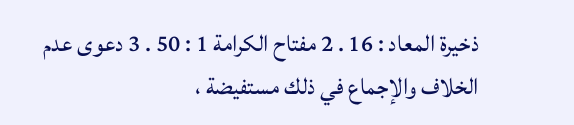ذخيرة المعاد : 16 . 2 مفتاح الكرامة 1 : 50 . 3 دعوى عدم الخلاف والإجماع في ذلك مستفيضة ،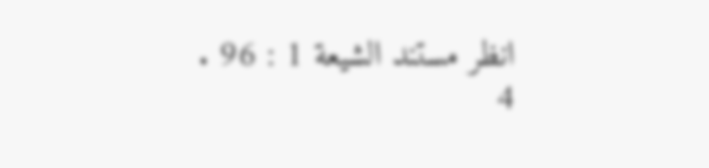انظر مستند الشيعة 1 : 96 . 4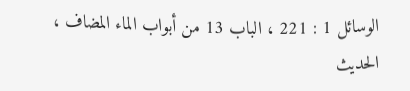الوسائل 1 : 221 ، الباب 13 من أبواب الماء المضاف ، الحديث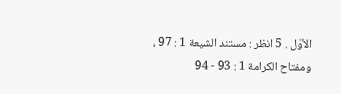الأوّل . 5 انظر : مستند الشيعة 1 : 97 ، ومفتاح الكرامة 1 : 93 - 94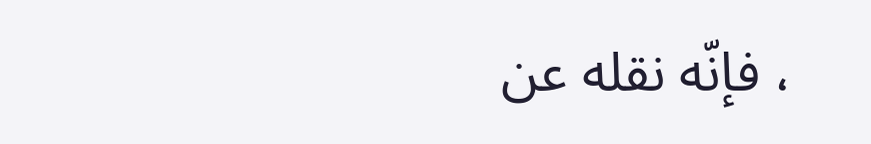، فإنّه نقله عن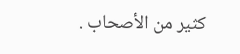كثير من الأصحاب .